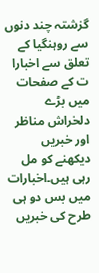گزشتہ چند دنوں سے روہنگیا کے تعلق سے اخبارا ت کے صفحات میں بڑے دلخراش مناظر اور خبریں دیکھنے کو مل رہی ہیں۔اخبارات میں بس دو ہی طرح کی خبریں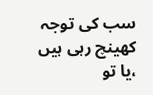سب کی توجہ کھینچ رہی ہیں ،یا تو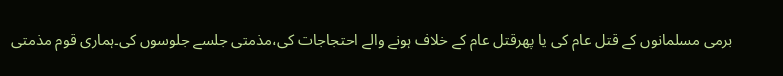برمی مسلمانوں کے قتل عام کی یا پھرقتل عام کے خلاف ہونے والے احتجاجات کی،مذمتی جلسے جلوسوں کی۔ہماری قوم مذمتی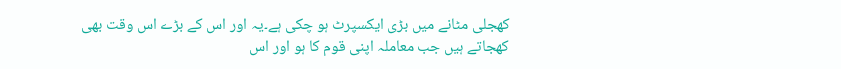کھجلی مٹانے میں بڑی ایکسپرٹ ہو چکی ہے۔یہ اور اس کے بڑے اس وقت بھی کھجاتے ہیں جب معاملہ اپنی قوم کا ہو اور اس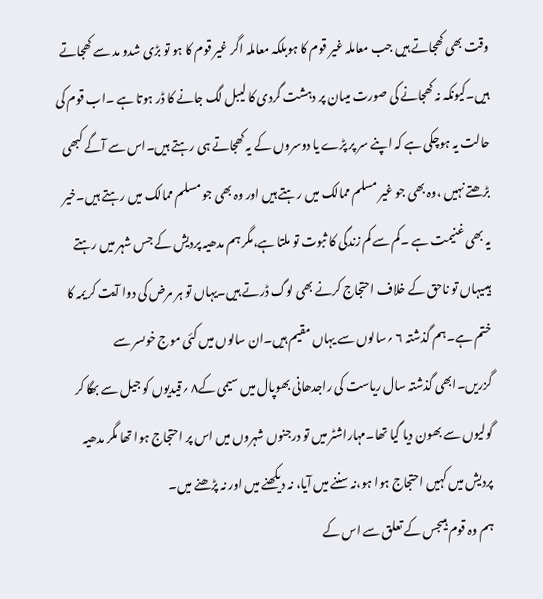وقت بھی کھجاتے ہیں جب معاملہ غیر قوم کا ہوبلکہ معاملہ اگر غیر قوم کا ہو تو بڑی شدو مد سے کھجاتے ہیں۔کیونکہ نہ کھجانے کی صورت میںان پر دہشت گردی کا لیبل لگ جانے کا ڈر ہوتا ہے ۔اب قوم کی حالت یہ ہوچکی ہے کہ اپنے سر پر پڑے یا دوسروں کے یہ کھجاتے ہی رہتے ہیں۔اس سے آگے کبھی بڑھتے نہیں ،وہ بھی جو غیر مسلم ممالک میں رہتے ہیں اور وہ بھی جو مسلم ممالک میں رہتے ہیں۔خیر یہ بھی غنیمت ہے ۔کم سے کم زندگی کا ثبوت تو ملتا ہے،مگر ہم مدھیہ پردیش کے جس شہر میں رہتے ہیںیہاں تو ناحق کے خلاف احتجاج کرنے بھی لوگ ڈرتے ہیں۔یہاں تو ہر مرض کی دوا آیت کریمہ کا ختم ہے۔ہم گذشتہ ۶ ؍سالوں سے یہاں مقیم ہیں۔ان سالوں میں کئی موج خوںسر سے گزریں۔ابھی گذشتہ سال ریاست کی راجدھانی بھوپال میں سیمی کے۸ ؍قیدیوں کو جیل سے بھگا کر گولیوں سے بھون دیا گیا تھا۔مہاراشٹر میں تو درجنوں شہروں میں اس پر احتجاج ہوا تھا مگر مدھیہ پردیش میں کہیں احتجاج ہوا ہو،نہ سننے میں آیا، نہ دیکھنے میں اور نہ پڑھنے میں۔
ہم وہ قوم ہیںجس کے تعلق سے اس کے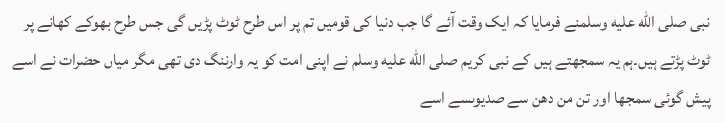نبی صلى الله عليه وسلمنے فرمایا کہ ایک وقت آئے گا جب دنیا کی قومیں تم پر اس طرح ٹوٹ پڑیں گی جس طرح بھوکے کھانے پر ٹوٹ پڑتے ہیں۔ہم یہ سمجھتے ہیں کے نبی کریم صلى الله عليه وسلم نے اپنی امت کو یہ وارننگ دی تھی مگر میاں حضرات نے اسے پیش گوئی سمجھا اور تن من دھن سے صدیوںسے اسے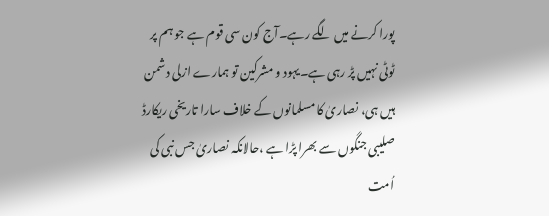پورا کرنے میں لگے رہے۔آج کون سی قوم ہے جو ہم پر ٹوٹی نہیں پڑ رہی ہے۔یہود و مشرکین تو ہمارے ازلی دشمن ہیں ہی، نصاریٰ کا مسلمانوں کے خلاف سارا تاریخی ریکارڈ صلیبی جنگوں سے بھرا پڑا ہے ،حالانکہ نصاریٰ جس نبی کی اُمت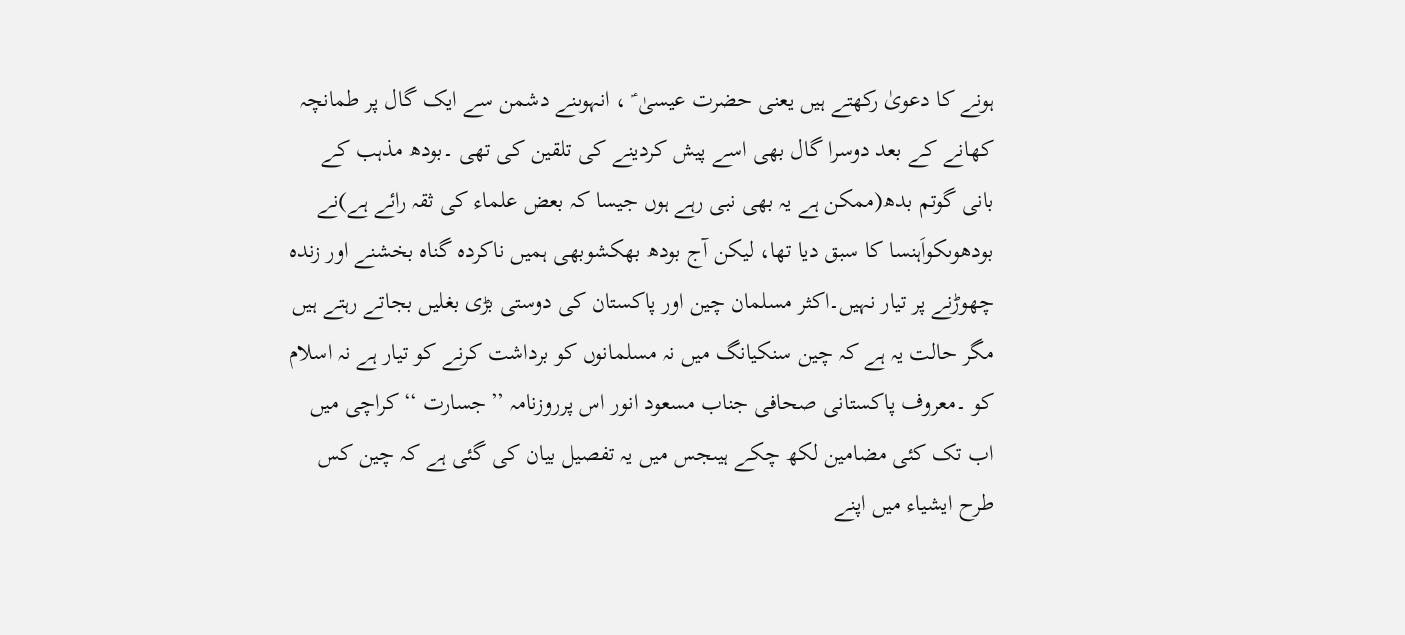ہونے کا دعویٰ رکھتے ہیں یعنی حضرت عیسیٰ ؑ ، انہوںنے دشمن سے ایک گال پر طمانچہ کھانے کے بعد دوسرا گال بھی اسے پیش کردینے کی تلقین کی تھی ۔بودھ مذہب کے بانی گوتم بدھ(ممکن ہے یہ بھی نبی رہے ہوں جیسا کہ بعض علماء کی ثقہ رائے ہے)نے بودھوںکواَہنسا کا سبق دیا تھا، لیکن آج بودھ بھکشوبھی ہمیں ناکردہ گناہ بخشنے اور زندہ چھوڑنے پر تیار نہیں۔اکثر مسلمان چین اور پاکستان کی دوستی بڑی بغلیں بجاتے رہتے ہیں مگر حالت یہ ہے کہ چین سنکیانگ میں نہ مسلمانوں کو برداشت کرنے کو تیار ہے نہ اسلام کو ۔معروف پاکستانی صحافی جناب مسعود انور اس پرروزنامہ ’’جسارت ‘‘کراچی میں اب تک کئی مضامین لکھ چکے ہیںجس میں یہ تفصیل بیان کی گئی ہے کہ چین کس طرح ایشیاء میں اپنے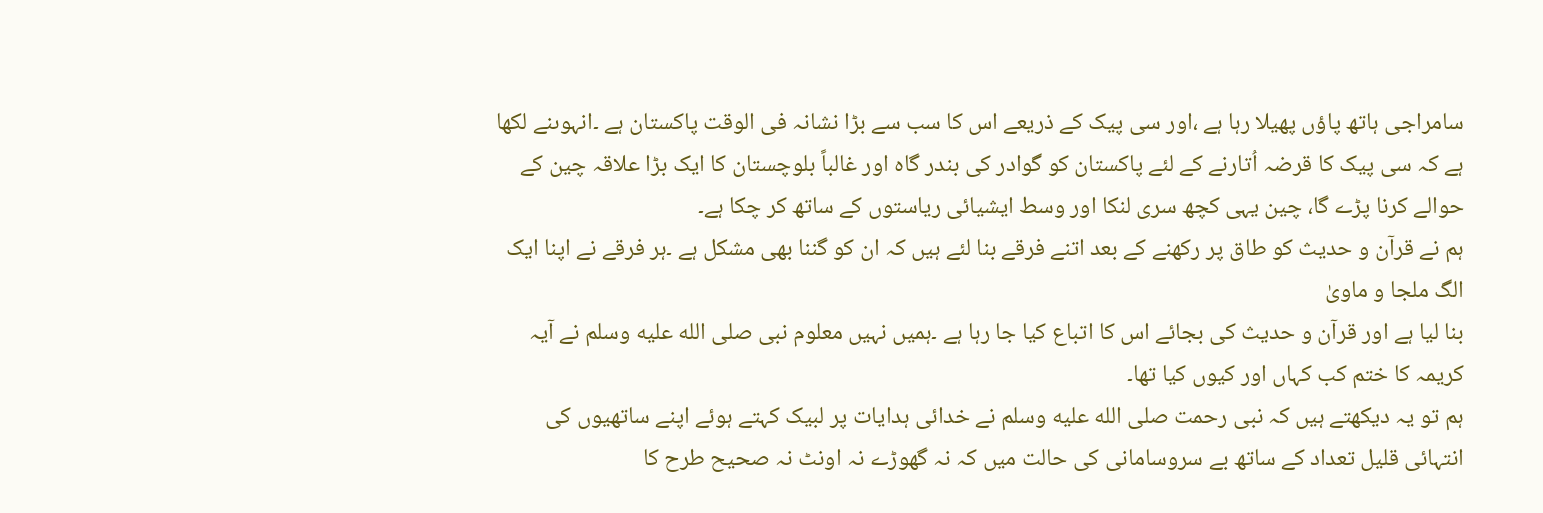سامراجی ہاتھ پاؤں پھیلا رہا ہے ،اور سی پیک کے ذریعے اس کا سب سے بڑا نشانہ فی الوقت پاکستان ہے ۔انہوںنے لکھا ہے کہ سی پیک کا قرضہ اُتارنے کے لئے پاکستان کو گوادر کی بندر گاہ اور غالباً بلوچستان کا ایک بڑا علاقہ چین کے حوالے کرنا پڑے گا، چین یہی کچھ سری لنکا اور وسط ایشیائی ریاستوں کے ساتھ کر چکا ہے۔
ہم نے قرآن و حدیث کو طاق پر رکھنے کے بعد اتنے فرقے بنا لئے ہیں کہ ان کو گننا بھی مشکل ہے ۔ہر فرقے نے اپنا ایک الگ ملجا و ماویٰ
بنا لیا ہے اور قرآن و حدیث کی بجائے اس کا اتباع کیا جا رہا ہے ۔ہمیں نہیں معلوم نبی صلى الله عليه وسلم نے آیہ کریمہ کا ختم کب کہاں اور کیوں کیا تھا۔
ہم تو یہ دیکھتے ہیں کہ نبی رحمت صلى الله عليه وسلم نے خدائی ہدایات پر لبیک کہتے ہوئے اپنے ساتھیوں کی انتہائی قلیل تعداد کے ساتھ بے سروسامانی کی حالت میں کہ نہ گھوڑے نہ اونٹ نہ صحیح طرح کا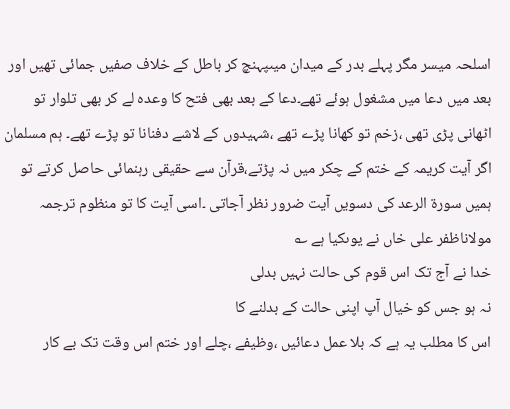اسلحہ میسر مگر پہلے بدر کے میدان میںپہنچ کر باطل کے خلاف صفیں جمائی تھیں اور بعد میں دعا میں مشغول ہوئے تھے۔دعا کے بعد بھی فتح کا وعدہ لے کر بھی تلوار تو اٹھانی پڑی تھی ،زخم تو کھانا پڑے تھے ،شہیدوں کے لاشے دفنانا تو پڑے تھے۔ ہم مسلمان اگر آیت کریمہ کے ختم کے چکر میں نہ پڑتے،قرآن سے حقیقی رہنمائی حاصل کرتے تو ہمیں سورۃ الرعد کی دسویں آیت ضرور نظر آجاتی ۔اسی آیت کا تو منظوم ترجمہ مولاناظفر علی خاں نے یوںکیا ہے ؎
خدا نے آج تک اس قوم کی حالت نہیں بدلی
نہ ہو جس کو خیال آپ اپنی حالت کے بدلنے کا
اس کا مطلب یہ ہے کہ بلا عمل دعائیں ،وظیفے ،چلے اور ختم اس وقت تک بے کار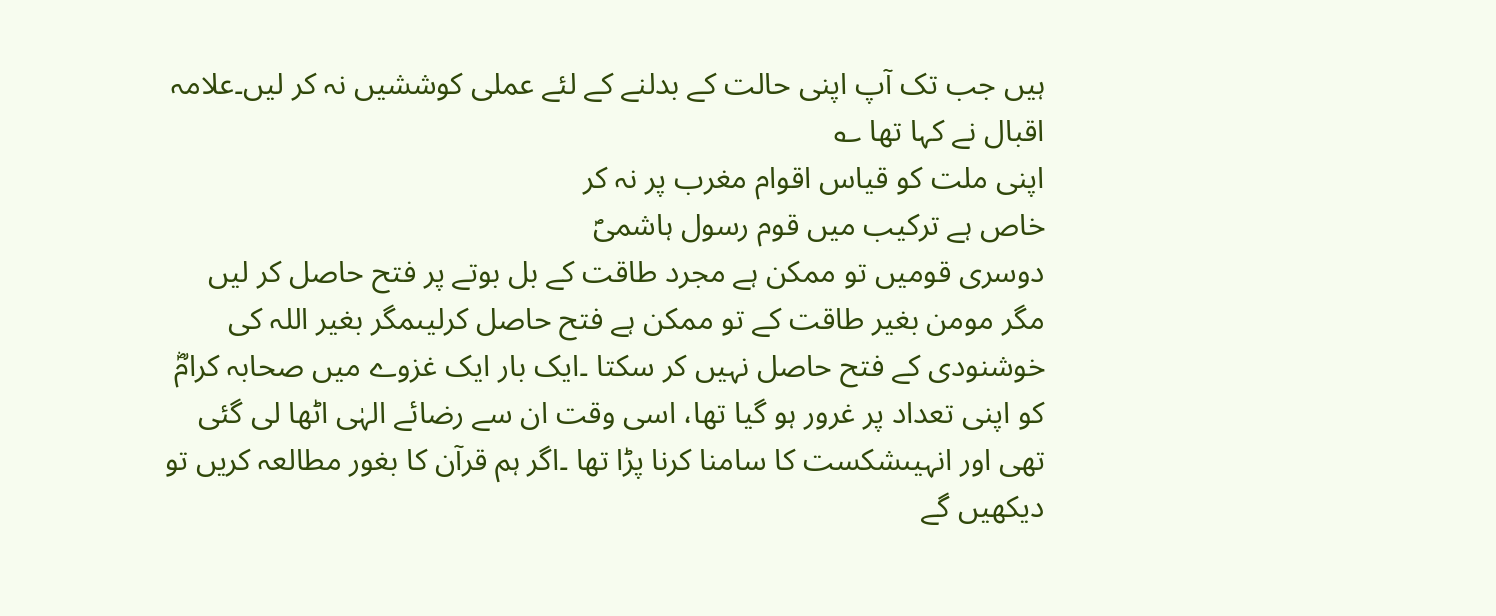ہیں جب تک آپ اپنی حالت کے بدلنے کے لئے عملی کوششیں نہ کر لیں۔علامہ اقبال نے کہا تھا ؎
اپنی ملت کو قیاس اقوام مغرب پر نہ کر
خاص ہے ترکیب میں قوم رسول ہاشمیؐ
دوسری قومیں تو ممکن ہے مجرد طاقت کے بل بوتے پر فتح حاصل کر لیں مگر مومن بغیر طاقت کے تو ممکن ہے فتح حاصل کرلیںمگر بغیر اللہ کی خوشنودی کے فتح حاصل نہیں کر سکتا ۔ایک بار ایک غزوے میں صحابہ کرامؓ کو اپنی تعداد پر غرور ہو گیا تھا، اسی وقت ان سے رضائے الہٰی اٹھا لی گئی تھی اور انہیںشکست کا سامنا کرنا پڑا تھا ۔اگر ہم قرآن کا بغور مطالعہ کریں تو دیکھیں گے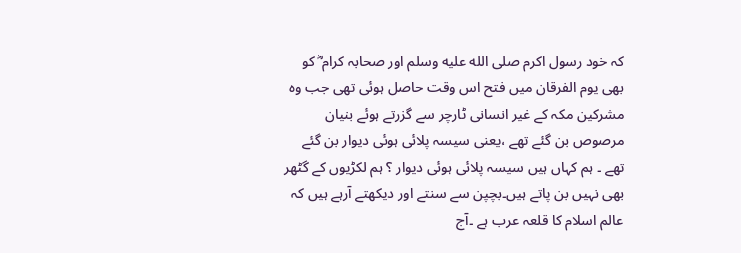کہ خود رسول اکرم صلى الله عليه وسلم اور صحابہ کرام ؓ کو بھی یوم الفرقان میں فتح اس وقت حاصل ہوئی تھی جب وہ مشرکین مکہ کے غیر انسانی ٹارچر سے گزرتے ہوئے بنیان مرصوص بن گئے تھے ،یعنی سیسہ پلائی ہوئی دیوار بن گئے تھے ۔ ہم کہاں ہیں سیسہ پلائی ہوئی دیوار ؟ ہم لکڑیوں کے گٹھر بھی نہیں بن پاتے ہیں۔بچپن سے سنتے اور دیکھتے آرہے ہیں کہ عالم اسلام کا قلعہ عرب ہے ۔آج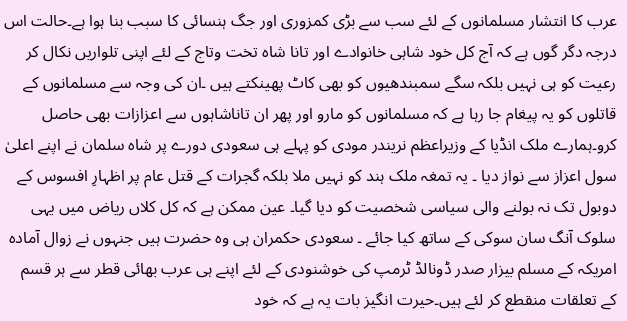عرب کا انتشار مسلمانوں کے لئے سب سے بڑی کمزوری اور جگ ہنسائی کا سبب بنا ہوا ہے۔حالت اس درجہ دگر گوں ہے کہ آج کل خود شاہی خانوادے اور تانا شاہ تخت وتاج کے لئے اپنی تلواریں نکال کر رعیت کو ہی نہیں بلکہ سگے سمبندھیوں کو بھی کاٹ پھینکتے ہیں ۔ان کی وجہ سے مسلمانوں کے قاتلوں کو یہ پیغام جا رہا ہے کہ مسلمانوں کو مارو اور پھر ان تاناشاہوں سے اعزازات بھی حاصل کرو۔ہمارے ملک انڈیا کے وزیراعظم نریندر مودی کو پہلے ہی سعودی دورے پر شاہ سلمان نے اپنے اعلیٰ سول اعزاز سے نواز دیا ۔ یہ تمغہ ملک ہند کو نہیں ملا بلکہ گجرات کے قتل عام پر اظہارِ افسوس کے دوبول تک نہ بولنے والی سیاسی شخصیت کو دیا گیا۔ عین ممکن ہے کہ کل کلاں ریاض میں یہی سلوک آنگ سان سوکی کے ساتھ کیا جائے ۔ سعودی حکمران ہی وہ حضرت ہیں جنہوں نے زوال آمادہ امریکہ کے مسلم بیزار صدر ڈونالڈ ٹرمپ کی خوشنودی کے لئے اپنے ہی عرب بھائی قطر سے ہر قسم کے تعلقات منقطع کر لئے ہیں۔حیرت انگیز بات یہ ہے کہ خود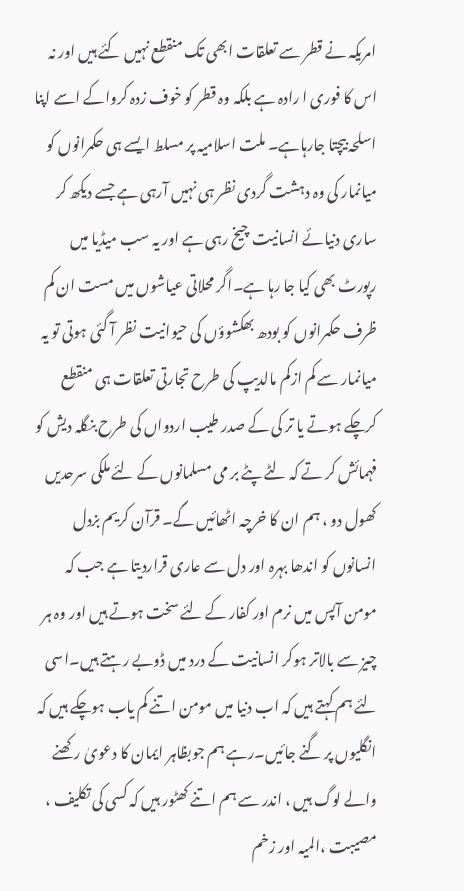امریکہ نے قطر سے تعلقات ابھی تک منقطع نہیں کئے ہیں اور نہ اس کا فوری ا رادہ ہے بلکہ وہ قطر کو خوف زدہ کرواکے اسے اپنا اسلحہ بیچتا جارہاہے۔ ملت اسلامیہ پر مسلط ایسے ہی حکمرانوں کو میانمار کی وہ دہشت گردی نظر ہی نہیں آرہی ہے جسے دیکھ کر ساری دنیائے انسانیت چیخ رہی ہے اور یہ سب میڈیا میں رپورٹ بھی کیا جا رہا ہے۔اگر محلاتی عیاشوں میں مست ان کم ظرف حکمرانوں کو بودھ بھکشوؤں کی حیوانیت نظر آ گئی ہوتی تو یہ میانمار سے کم ازکم مالدیپ کی طرح تجارتی تعلقات ہی منقطع کرچکے ہوتے یا تر کی کے صدر طیب اردواں کی طرح بنگلہ دیش کو فہمائش کر تے کہ لٹے پٹے بر می مسلمانوں کے لئے ملکی سرحدیں کھول دو ، ہم ان کا خرچہ اٹھائیں گے۔ قرآن کریم بزدل انسانوں کو اندھا بہرہ اور دل سے عاری قراردیتا ہے جب کہ مومن آپس میں نرم اور کفار کے لئے سخت ہوتے ہیں اور وہ ہر چیز سے بالاتر ہوکر انسانیت کے درد میں ڈوبے رہتے ہیں۔اسی لئے ہم کہتے ہیں کہ اب دنیا میں مومن اتنے کم یاب ہوچکے ہیں کہ انگلیوں پر گنے جائیں۔رہے ہم جوبظاہر ایمان کا دعویٰ رکھنے والے لوگ ہیں ، اندر سے ہم اتنے کھٹور ہیں کہ کسی کی تکلیف ، مصیبت ،المیہ اور زخم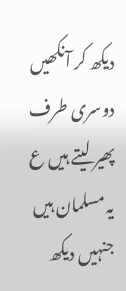دیکھ کر آنکھیں دوسری طرف پھیر لیتے ہیں ع
یہ مسلمان ہیں جنہیں دیکھ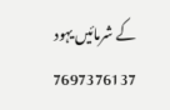کے شرمائیں یہود
7697376137